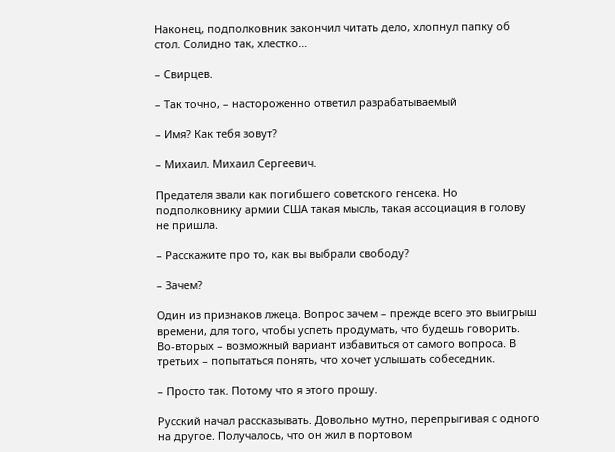Наконец, подполковник закончил читать дело, хлопнул папку об стол. Солидно так, хлестко…

– Свирцев.

– Так точно, – настороженно ответил разрабатываемый

– Имя? Как тебя зовут?

– Михаил. Михаил Сергеевич.

Предателя звали как погибшего советского генсека. Но подполковнику армии США такая мысль, такая ассоциация в голову не пришла.

– Расскажите про то, как вы выбрали свободу?

– Зачем?

Один из признаков лжеца. Вопрос зачем – прежде всего это выигрыш времени, для того, чтобы успеть продумать, что будешь говорить. Во-вторых – возможный вариант избавиться от самого вопроса. В третьих – попытаться понять, что хочет услышать собеседник.

– Просто так. Потому что я этого прошу.

Русский начал рассказывать. Довольно мутно, перепрыгивая с одного на другое. Получалось, что он жил в портовом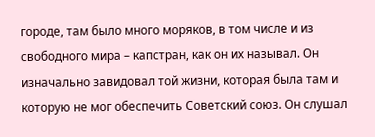городе, там было много моряков, в том числе и из свободного мира – капстран, как он их называл. Он изначально завидовал той жизни, которая была там и которую не мог обеспечить Советский союз. Он слушал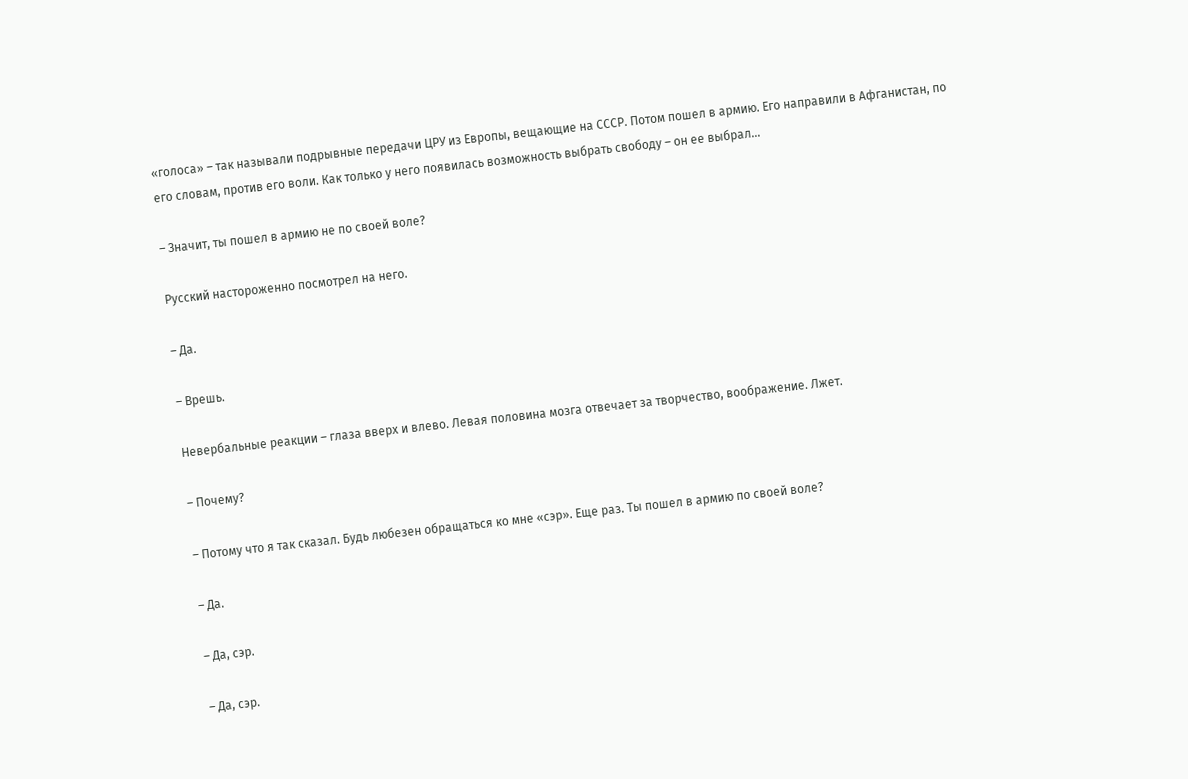«голоса» – так называли подрывные передачи ЦРУ из Европы, вещающие на СССР. Потом пошел в армию. Его направили в Афганистан, по его словам, против его воли. Как только у него появилась возможность выбрать свободу – он ее выбрал…

– Значит, ты пошел в армию не по своей воле?

Русский настороженно посмотрел на него.

– Да.

– Врешь.

Невербальные реакции – глаза вверх и влево. Левая половина мозга отвечает за творчество, воображение. Лжет.

– Почему?

– Потому что я так сказал. Будь любезен обращаться ко мне «сэр». Еще раз. Ты пошел в армию по своей воле?

– Да.

– Да, сэр.

– Да, сэр.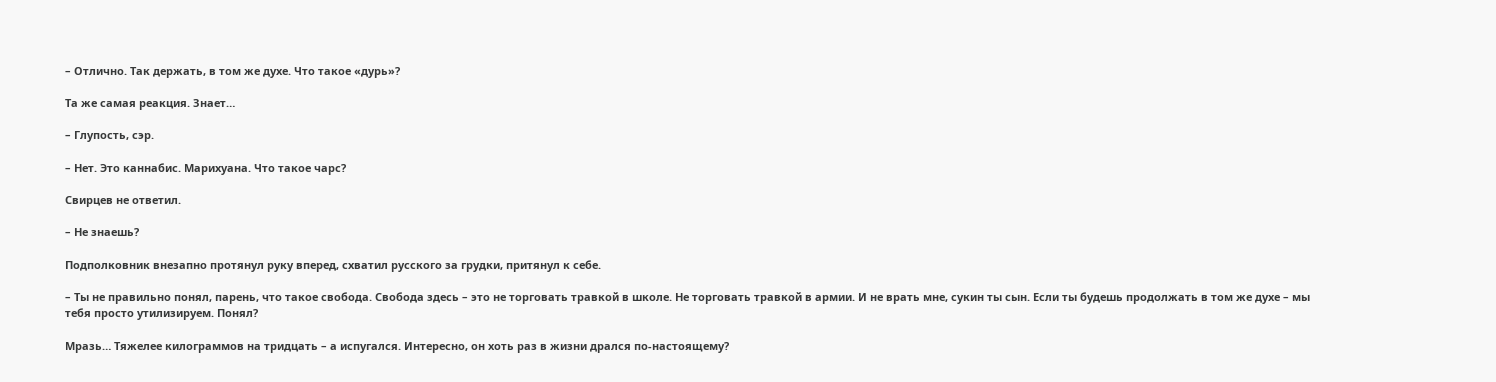– Отлично. Так держать, в том же духе. Что такое «дурь»?

Та же самая реакция. Знает…

– Глупость, сэр.

– Нет. Это каннабис. Марихуана. Что такое чарс?

Свирцев не ответил.

– Не знаешь?

Подполковник внезапно протянул руку вперед, схватил русского за грудки, притянул к себе.

– Ты не правильно понял, парень, что такое свобода. Свобода здесь – это не торговать травкой в школе. Не торговать травкой в армии. И не врать мне, сукин ты сын. Если ты будешь продолжать в том же духе – мы тебя просто утилизируем. Понял?

Мразь… Тяжелее килограммов на тридцать – а испугался. Интересно, он хоть раз в жизни дрался по-настоящему?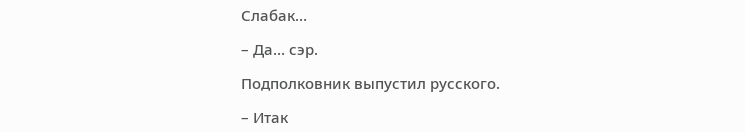Слабак…

– Да… сэр.

Подполковник выпустил русского.

– Итак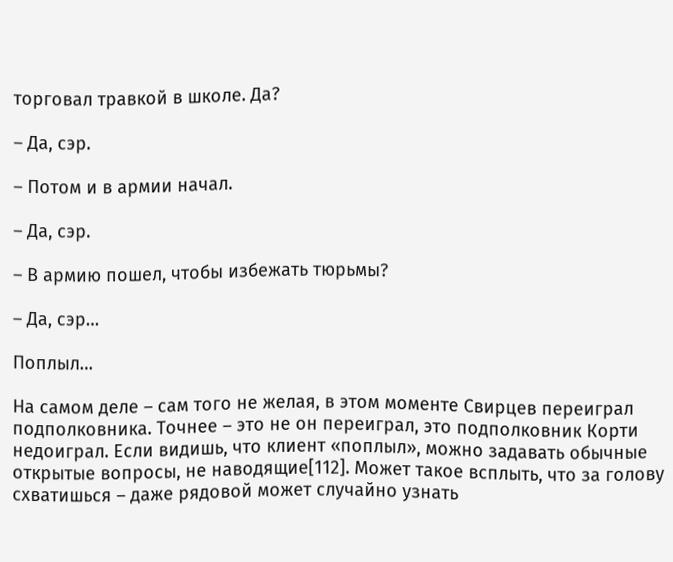торговал травкой в школе. Да?

– Да, сэр.

– Потом и в армии начал.

– Да, сэр.

– В армию пошел, чтобы избежать тюрьмы?

– Да, сэр…

Поплыл…

На самом деле – сам того не желая, в этом моменте Свирцев переиграл подполковника. Точнее – это не он переиграл, это подполковник Корти недоиграл. Если видишь, что клиент «поплыл», можно задавать обычные открытые вопросы, не наводящие[112]. Может такое всплыть, что за голову схватишься – даже рядовой может случайно узнать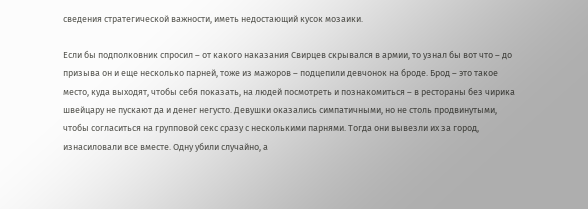сведения стратегической важности, иметь недостающий кусок мозаики.

Если бы подполковник спросил – от какого наказания Свирцев скрывался в армии, то узнал бы вот что – до призыва он и еще несколько парней, тоже из мажоров – подцепили девчонок на броде. Брод – это такое место, куда выходят, чтобы себя показать, на людей посмотреть и познакомиться – в рестораны без чирика швейцару не пускают да и денег негусто. Девушки оказались симпатичными, но не столь продвинутыми, чтобы согласиться на групповой секс сразу с несколькими парнями. Тогда они вывезли их за город, изнасиловали все вместе. Одну убили случайно, а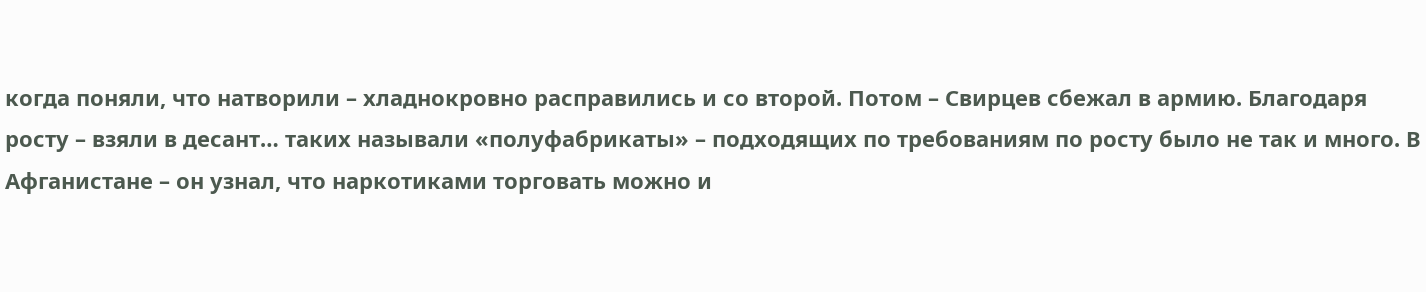когда поняли, что натворили – хладнокровно расправились и со второй. Потом – Свирцев сбежал в армию. Благодаря росту – взяли в десант… таких называли «полуфабрикаты» – подходящих по требованиям по росту было не так и много. В Афганистане – он узнал, что наркотиками торговать можно и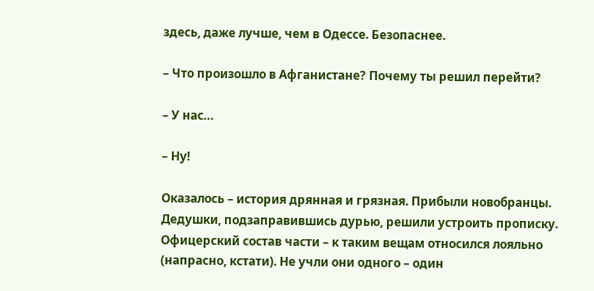здесь, даже лучше, чем в Одессе. Безопаснее.

– Что произошло в Афганистане? Почему ты решил перейти?

– У нас…

– Ну!

Оказалось – история дрянная и грязная. Прибыли новобранцы. Дедушки, подзаправившись дурью, решили устроить прописку. Офицерский состав части – к таким вещам относился лояльно (напрасно, кстати). Не учли они одного – один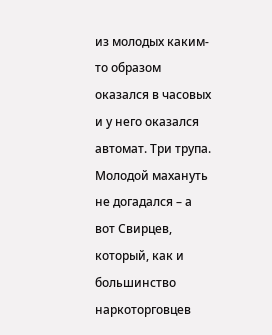из молодых каким-то образом оказался в часовых и у него оказался автомат. Три трупа. Молодой махануть не догадался – а вот Свирцев, который, как и большинство наркоторговцев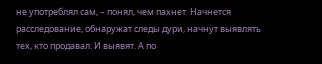не употреблял сам, – понял, чем пахнет. Начнется расследование, обнаружат следы дури, начнут выявлять тех, кто продавал. И выявят. А по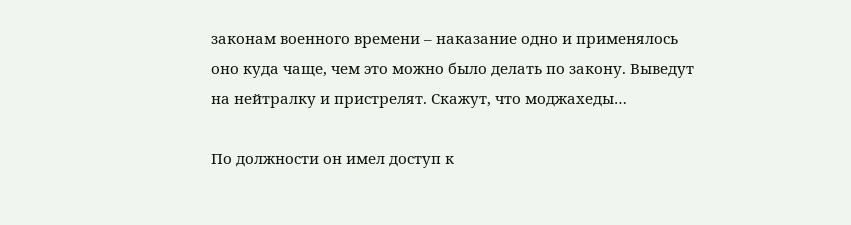законам военного времени – наказание одно и применялось оно куда чаще, чем это можно было делать по закону. Выведут на нейтралку и пристрелят. Скажут, что моджахеды…

По должности он имел доступ к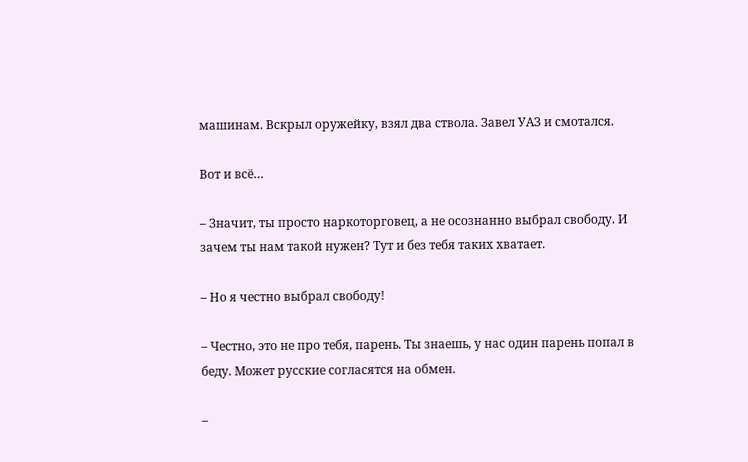машинам. Вскрыл оружейку, взял два ствола. Завел УАЗ и смотался.

Вот и всё…

– Значит, ты просто наркоторговец, а не осознанно выбрал свободу. И зачем ты нам такой нужен? Тут и без тебя таких хватает.

– Но я честно выбрал свободу!

– Честно, это не про тебя, парень. Ты знаешь, у нас один парень попал в беду. Может русские согласятся на обмен.

–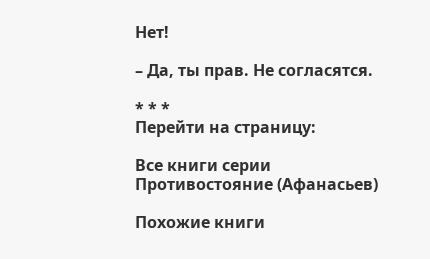Нет!

– Да, ты прав. Не согласятся.

* * *
Перейти на страницу:

Все книги серии Противостояние (Афанасьев)

Похожие книги